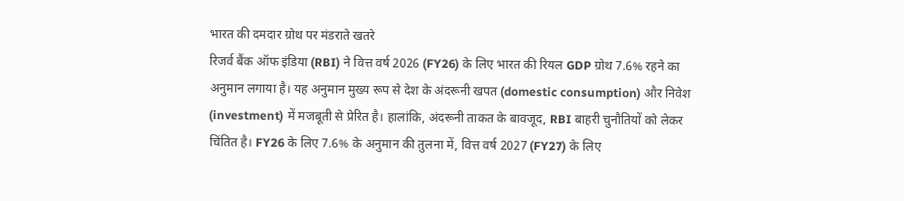भारत की दमदार ग्रोथ पर मंडराते खतरे
रिजर्व बैंक ऑफ इंडिया (RBI) ने वित्त वर्ष 2026 (FY26) के लिए भारत की रियल GDP ग्रोथ 7.6% रहने का अनुमान लगाया है। यह अनुमान मुख्य रूप से देश के अंदरूनी खपत (domestic consumption) और निवेश (investment) में मजबूती से प्रेरित है। हालांकि, अंदरूनी ताकत के बावजूद, RBI बाहरी चुनौतियों को लेकर चिंतित है। FY26 के लिए 7.6% के अनुमान की तुलना में, वित्त वर्ष 2027 (FY27) के लिए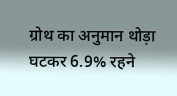ग्रोथ का अनुमान थोड़ा घटकर 6.9% रहने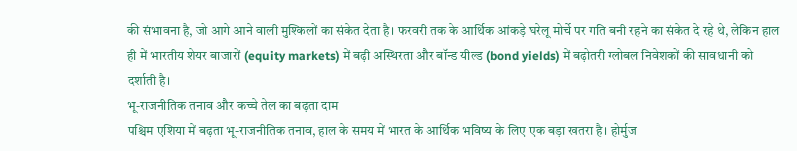की संभावना है, जो आगे आने वाली मुश्किलों का संकेत देता है। फरवरी तक के आर्थिक आंकड़े घरेलू मोर्चे पर गति बनी रहने का संकेत दे रहे थे, लेकिन हाल ही में भारतीय शेयर बाजारों (equity markets) में बढ़ी अस्थिरता और बॉन्ड यील्ड (bond yields) में बढ़ोतरी ग्लोबल निवेशकों की सावधानी को दर्शाती है।
भू-राजनीतिक तनाव और कच्चे तेल का बढ़ता दाम
पश्चिम एशिया में बढ़ता भू-राजनीतिक तनाव, हाल के समय में भारत के आर्थिक भविष्य के लिए एक बड़ा खतरा है। होर्मुज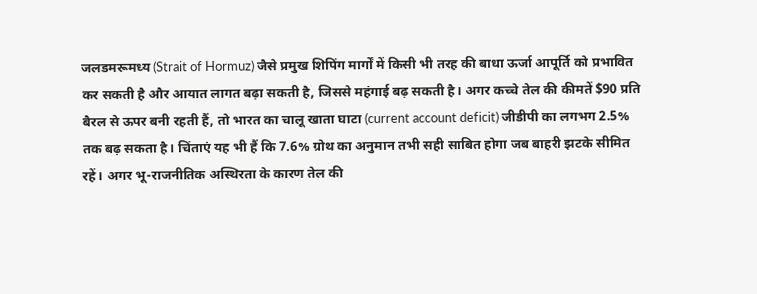जलडमरूमध्य (Strait of Hormuz) जैसे प्रमुख शिपिंग मार्गों में किसी भी तरह की बाधा ऊर्जा आपूर्ति को प्रभावित कर सकती है और आयात लागत बढ़ा सकती है, जिससे महंगाई बढ़ सकती है। अगर कच्चे तेल की कीमतें $90 प्रति बैरल से ऊपर बनी रहती हैं, तो भारत का चालू खाता घाटा (current account deficit) जीडीपी का लगभग 2.5% तक बढ़ सकता है। चिंताएं यह भी हैं कि 7.6% ग्रोथ का अनुमान तभी सही साबित होगा जब बाहरी झटके सीमित रहें। अगर भू-राजनीतिक अस्थिरता के कारण तेल की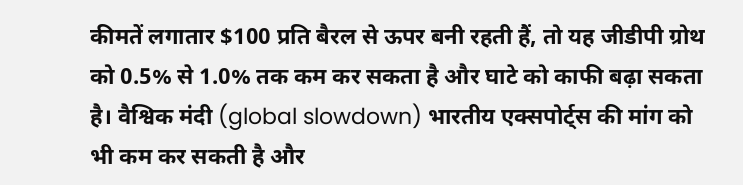कीमतें लगातार $100 प्रति बैरल से ऊपर बनी रहती हैं, तो यह जीडीपी ग्रोथ को 0.5% से 1.0% तक कम कर सकता है और घाटे को काफी बढ़ा सकता है। वैश्विक मंदी (global slowdown) भारतीय एक्सपोर्ट्स की मांग को भी कम कर सकती है और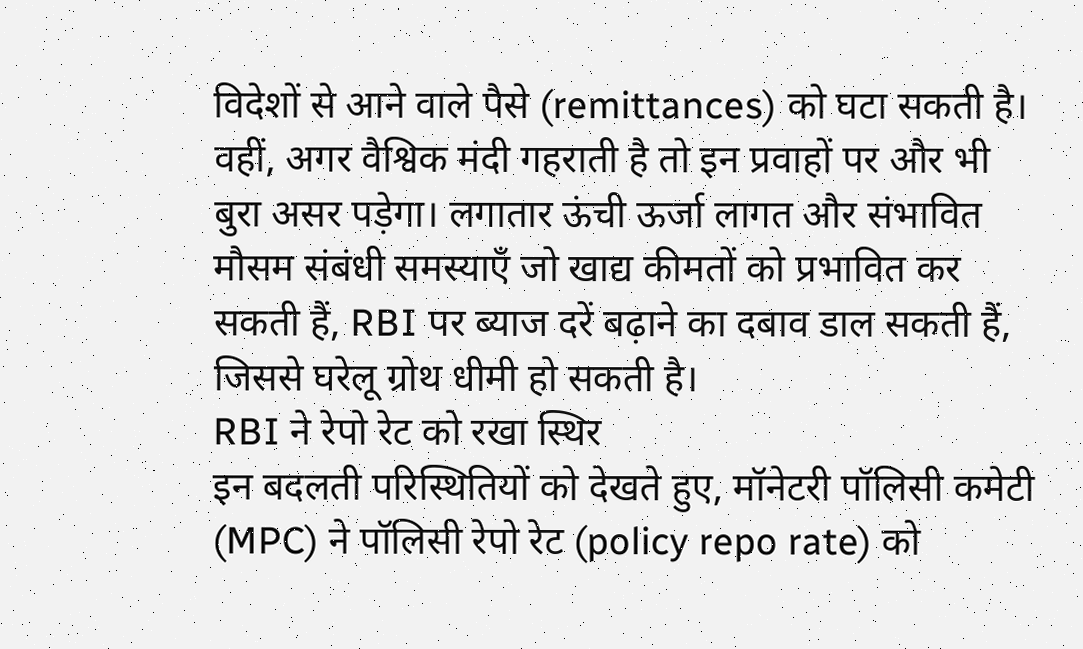विदेशों से आने वाले पैसे (remittances) को घटा सकती है। वहीं, अगर वैश्विक मंदी गहराती है तो इन प्रवाहों पर और भी बुरा असर पड़ेगा। लगातार ऊंची ऊर्जा लागत और संभावित मौसम संबंधी समस्याएँ जो खाद्य कीमतों को प्रभावित कर सकती हैं, RBI पर ब्याज दरें बढ़ाने का दबाव डाल सकती हैं, जिससे घरेलू ग्रोथ धीमी हो सकती है।
RBI ने रेपो रेट को रखा स्थिर
इन बदलती परिस्थितियों को देखते हुए, मॉनेटरी पॉलिसी कमेटी (MPC) ने पॉलिसी रेपो रेट (policy repo rate) को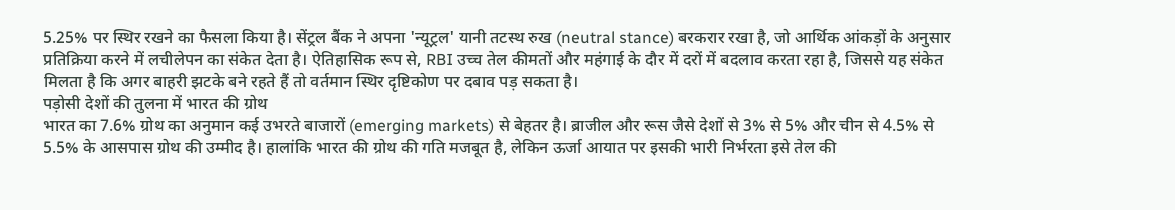5.25% पर स्थिर रखने का फैसला किया है। सेंट्रल बैंक ने अपना 'न्यूट्रल' यानी तटस्थ रुख (neutral stance) बरकरार रखा है, जो आर्थिक आंकड़ों के अनुसार प्रतिक्रिया करने में लचीलेपन का संकेत देता है। ऐतिहासिक रूप से, RBI उच्च तेल कीमतों और महंगाई के दौर में दरों में बदलाव करता रहा है, जिससे यह संकेत मिलता है कि अगर बाहरी झटके बने रहते हैं तो वर्तमान स्थिर दृष्टिकोण पर दबाव पड़ सकता है।
पड़ोसी देशों की तुलना में भारत की ग्रोथ
भारत का 7.6% ग्रोथ का अनुमान कई उभरते बाजारों (emerging markets) से बेहतर है। ब्राजील और रूस जैसे देशों से 3% से 5% और चीन से 4.5% से 5.5% के आसपास ग्रोथ की उम्मीद है। हालांकि भारत की ग्रोथ की गति मजबूत है, लेकिन ऊर्जा आयात पर इसकी भारी निर्भरता इसे तेल की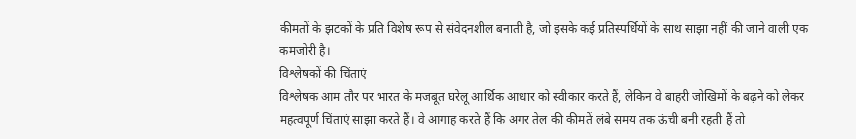कीमतों के झटकों के प्रति विशेष रूप से संवेदनशील बनाती है, जो इसके कई प्रतिस्पर्धियों के साथ साझा नहीं की जाने वाली एक कमजोरी है।
विश्लेषकों की चिंताएं
विश्लेषक आम तौर पर भारत के मजबूत घरेलू आर्थिक आधार को स्वीकार करते हैं, लेकिन वे बाहरी जोखिमों के बढ़ने को लेकर महत्वपूर्ण चिंताएं साझा करते हैं। वे आगाह करते हैं कि अगर तेल की कीमतें लंबे समय तक ऊंची बनी रहती हैं तो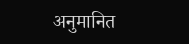अनुमानित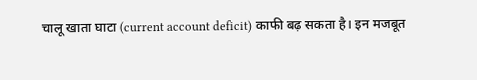चालू खाता घाटा (current account deficit) काफी बढ़ सकता है। इन मजबूत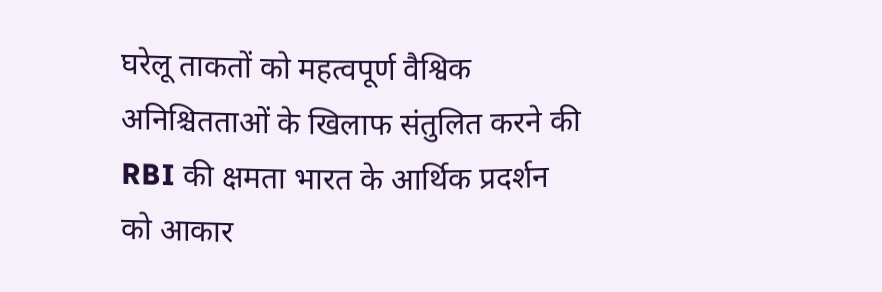घरेलू ताकतों को महत्वपूर्ण वैश्विक अनिश्चितताओं के खिलाफ संतुलित करने की RBI की क्षमता भारत के आर्थिक प्रदर्शन को आकार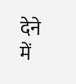देने में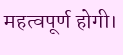महत्वपूर्ण होगी।